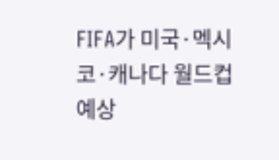FIFA가 미국·멕시코·캐나다 월드컵 예상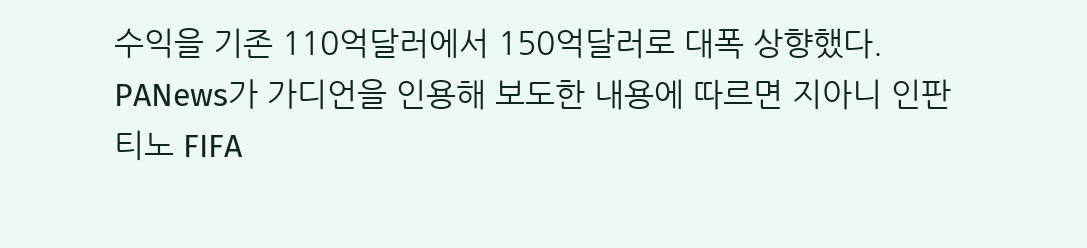수익을 기존 110억달러에서 150억달러로 대폭 상향했다.
PANews가 가디언을 인용해 보도한 내용에 따르면 지아니 인판티노 FIFA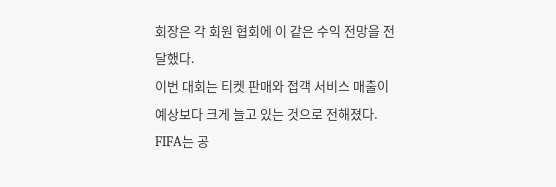회장은 각 회원 협회에 이 같은 수익 전망을 전달했다.
이번 대회는 티켓 판매와 접객 서비스 매출이 예상보다 크게 늘고 있는 것으로 전해졌다. FIFA는 공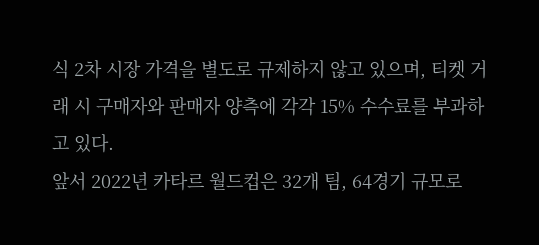식 2차 시장 가격을 별도로 규제하지 않고 있으며, 티켓 거래 시 구매자와 판매자 양측에 각각 15% 수수료를 부과하고 있다.
앞서 2022년 카타르 월드컵은 32개 팀, 64경기 규모로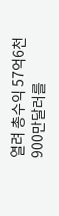열려 총수익 57억6천900만달러를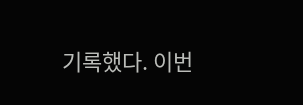기록했다. 이번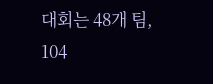대회는 48개 팀, 104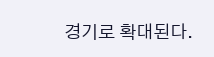경기로 확대된다.